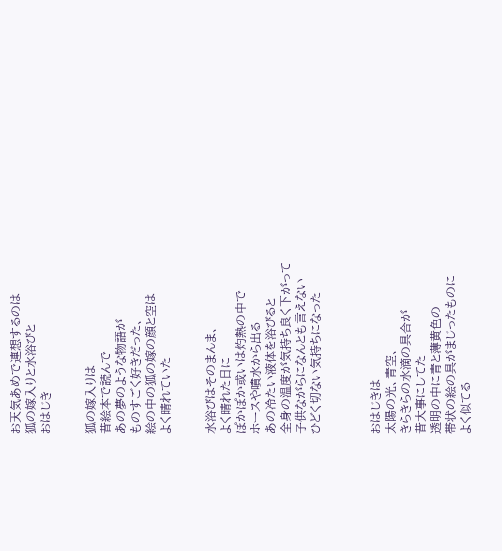お天気あめで連想するのは
狐の嫁入りと水浴びと
おはじき


狐の嫁入りは
昔絵本で読んで
あの夢のような物語が
ものすごく好きだった、
絵の中の狐の嫁の顔と空は
よく晴れていた


水浴びはそのまんま、
よく晴れた日に
ぽかぽか或いは灼熱の中で
ホースや噴水から出る
あの冷たい液体を浴びると
全身の温度が気持ち良く下がって
子供ながらになんとも言えない
ひどく切ない気持ちになった



おはじきは
太陽の光、青空、
きらきらの水滴の具合が
昔大事にしてた
透明の中に青と薄黄色の
帯状の絵の具がまじったものに
よく似てる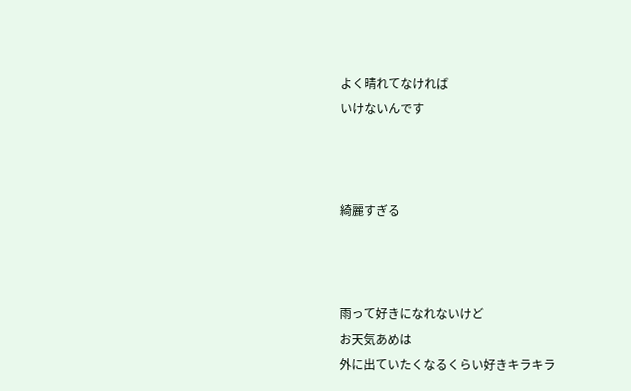よく晴れてなければ
いけないんです



綺麗すぎる



雨って好きになれないけど
お天気あめは
外に出ていたくなるくらい好きキラキラ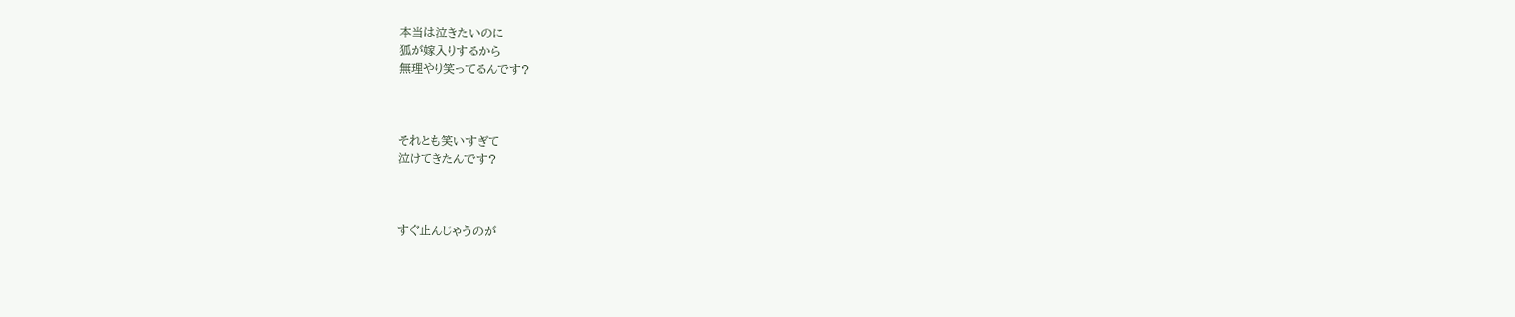本当は泣きたいのに
狐が嫁入りするから
無理やり笑ってるんです?



それとも笑いすぎて
泣けてきたんです?



すぐ止んじゃうのが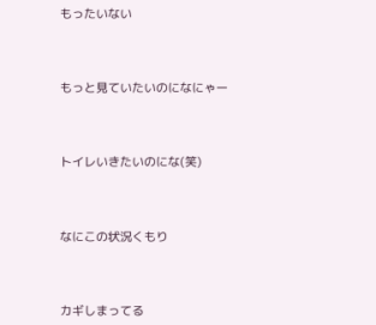もったいない



もっと見ていたいのになにゃー



トイレいきたいのにな(笑)



なにこの状況くもり



カギしまってる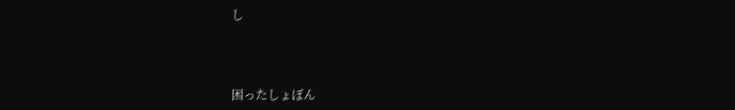し



困ったしょぼん